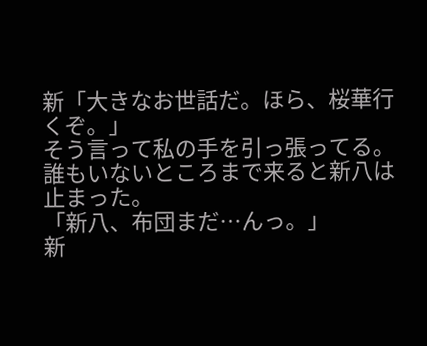新「大きなお世話だ。ほら、桜華行くぞ。」
そう言って私の手を引っ張ってる。
誰もいないところまで来ると新八は止まった。
「新八、布団まだ…んっ。」
新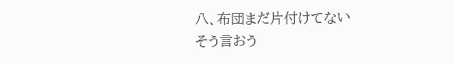八、布団まだ片付けてない
そう言おう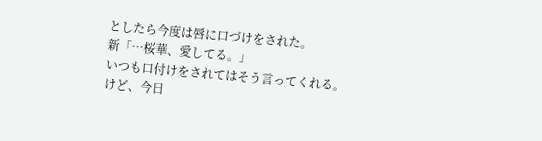としたら今度は唇に口づけをされた。
新「…桜華、愛してる。」
いつも口付けをされてはそう言ってくれる。
けど、今日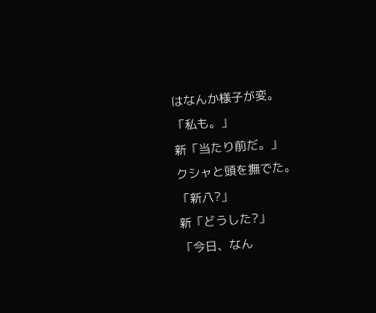はなんか様子が変。
「私も。」
新「当たり前だ。」
クシャと頭を撫でた。
「新八?」
新「どうした?」
「今日、なん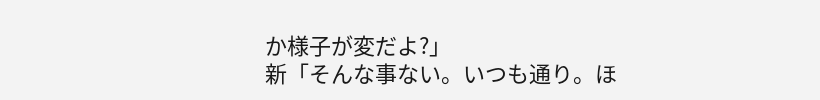か様子が変だよ?」
新「そんな事ない。いつも通り。ほ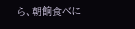ら、朝餉食べに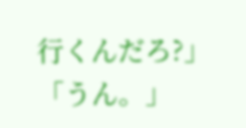行くんだろ?」
「うん。」